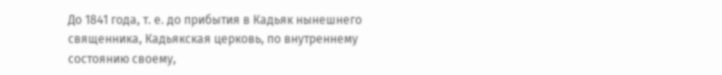До 1841 года, т. е. до прибытия в Кадьяк нынешнего священника, Кадьякская церковь, по внутреннему состоянию своему,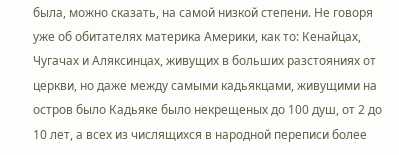была, можно сказать, на самой низкой степени. Не говоря уже об обитателях материка Америки, как то: Кенайцах, Чугачах и Аляксинцах, живущих в больших разстояниях от церкви, но даже между самыми кадьякцами, живущими на остров было Кадьяке было некрещеных до 100 душ, от 2 до 10 лет, а всех из числящихся в народной переписи более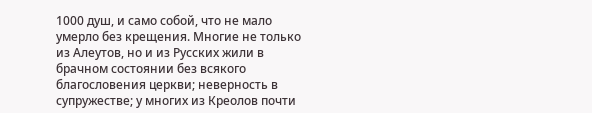1000 душ, и само собой, что не мало умерло без крещения. Многие не только из Алеутов, но и из Русских жили в брачном состоянии без всякого благословения церкви; неверность в супружестве; у многих из Креолов почти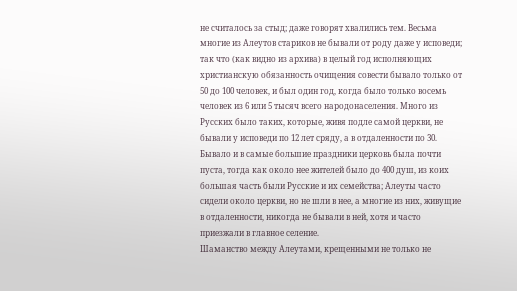не считалось за стыд; даже говорят хвалились тем. Весьма многие из Алеутов стариков не бывали от роду даже у исповеди; так что (как видно из архива) в целый год исполняющих христианскую обязанность очищения совести бывало только от 50 до 100 человек, и был один год, когда было только восемь человек из 6 или 5 тысяч всего народонаселения. Много из Русских было таких, которые, живя подле самой церкви, не бывали у исповеди по 12 лет сряду, а в отдаленности по 30. Бывало и в самые большие праздники церковь была почти пуста, тогда как около нее жителей было до 400 душ, из коих большая часть были Русские и их семейства; Алеуты часто сидели около церкви, но не шли в нее, а многие из них, живущие в отдаленности, никогда не бывали в ней, хотя и часто приезжали в главное селение.
Шаманство между Алеутами, крещенными не только не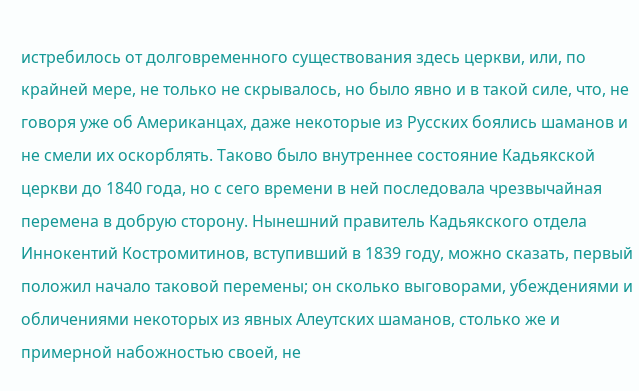истребилось от долговременного существования здесь церкви, или, по крайней мере, не только не скрывалось, но было явно и в такой силе, что, не говоря уже об Американцах, даже некоторые из Русских боялись шаманов и не смели их оскорблять. Таково было внутреннее состояние Кадьякской церкви до 1840 года, но с сего времени в ней последовала чрезвычайная перемена в добрую сторону. Нынешний правитель Кадьякского отдела Иннокентий Костромитинов, вступивший в 1839 году, можно сказать, первый положил начало таковой перемены; он сколько выговорами, убеждениями и обличениями некоторых из явных Алеутских шаманов, столько же и примерной набожностью своей, не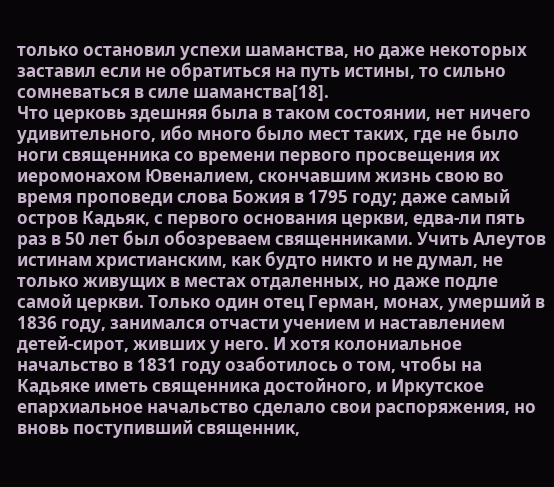только остановил успехи шаманства, но даже некоторых заставил если не обратиться на путь истины, то сильно сомневаться в силе шаманства[18].
Что церковь здешняя была в таком состоянии, нет ничего удивительного, ибо много было мест таких, где не было ноги священника со времени первого просвещения их иеромонахом Ювеналием, скончавшим жизнь свою во время проповеди слова Божия в 1795 году; даже самый остров Кадьяк, с первого основания церкви, едва-ли пять раз в 50 лет был обозреваем священниками. Учить Алеутов истинам христианским, как будто никто и не думал, не только живущих в местах отдаленных, но даже подле самой церкви. Только один отец Герман, монах, умерший в 1836 году, занимался отчасти учением и наставлением детей-сирот, живших у него. И хотя колониальное начальство в 1831 году озаботилось о том, чтобы на Кадьяке иметь священника достойного, и Иркутское епархиальное начальство сделало свои распоряжения, но вновь поступивший священник,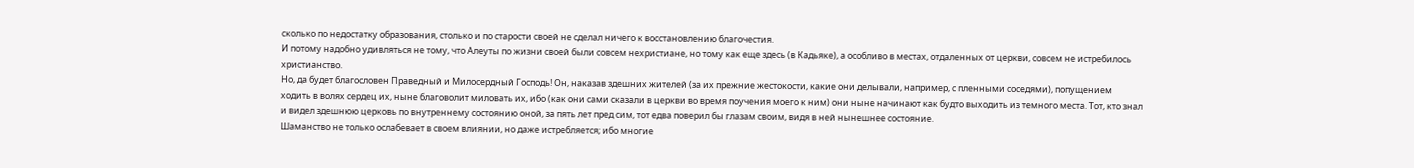сколько по недостатку образования, столько и по старости своей не сделал ничего к восстановлению благочестия.
И потому надобно удивляться не тому, что Алеуты по жизни своей были совсем нехристиане, но тому как еще здесь (в Кадьяке), а особливо в местах, отдаленных от церкви, совсем не истребилось христианство.
Но, да будет благословен Праведный и Милосердный Господь! Он, наказав здешних жителей (за их прежние жестокости, какие они делывали, например, с пленными соседями), попущением ходить в волях сердец их, ныне благоволит миловать их, ибо (как они сами сказали в церкви во время поучения моего к ним) они ныне начинают как будто выходить из темного места. Тот, кто знал и видел здешнюю церковь по внутреннему состоянию оной, за пять лет пред сим, тот едва поверил бы глазам своим, видя в ней нынешнее состояние.
Шаманство не только ослабевает в своем влиянии, но даже истребляется; ибо многие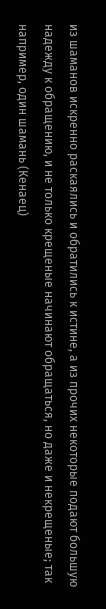из шаманов искренно раскаялись и обратились к истине, а из прочих некоторые подают большую надежду к обращению, и не только крещеные начинают обращаться, но даже и некрещеные; так например, один шамань (Кенаец)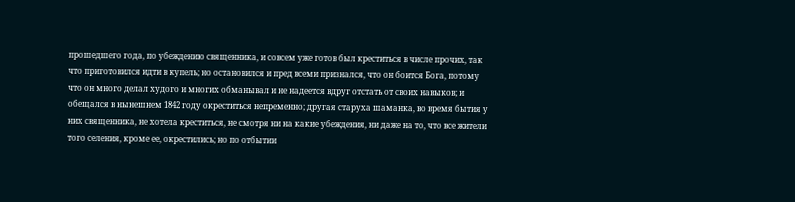прошедшего года, по убеждению священника, и совсем уже готов был креститься в числе прочих, так что приготовился идти в купель; но остановился и пред всеми признался, что он боится Бога, потому что он много делал худого и многих обманывал и не надеется вдруг отстать от своих навыков; и обещался в нынешнем 1842 году окреститься непременно; другая старуха шаманка, во время бытия у них священника, не хотела креститься, не смотря ни на какие убеждения, ни даже на то, что все жители того селения, кроме ее, окрестились; но по отбытии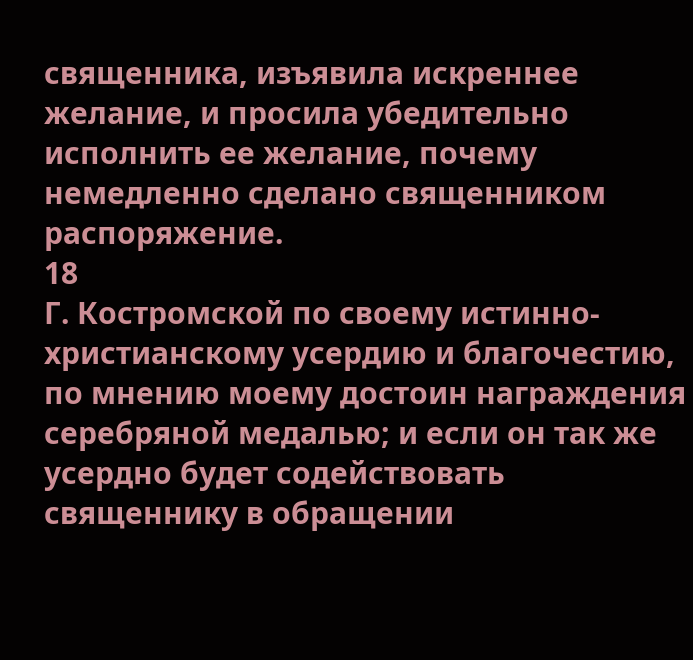священника, изъявила искреннее желание, и просила убедительно исполнить ее желание, почему немедленно сделано священником распоряжение.
18
Г. Костромской по своему истинно-христианскому усердию и благочестию, по мнению моему достоин награждения серебряной медалью; и если он так же усердно будет содействовать священнику в обращении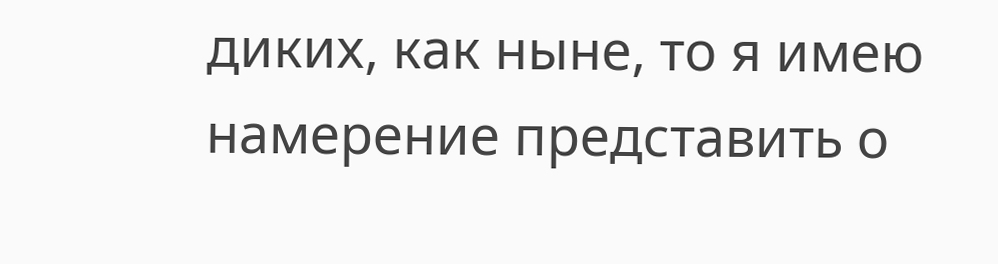диких, как ныне, то я имею намерение представить о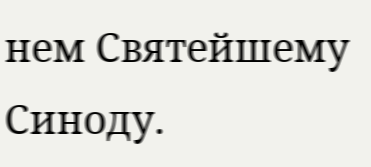нем Святейшему Синоду.